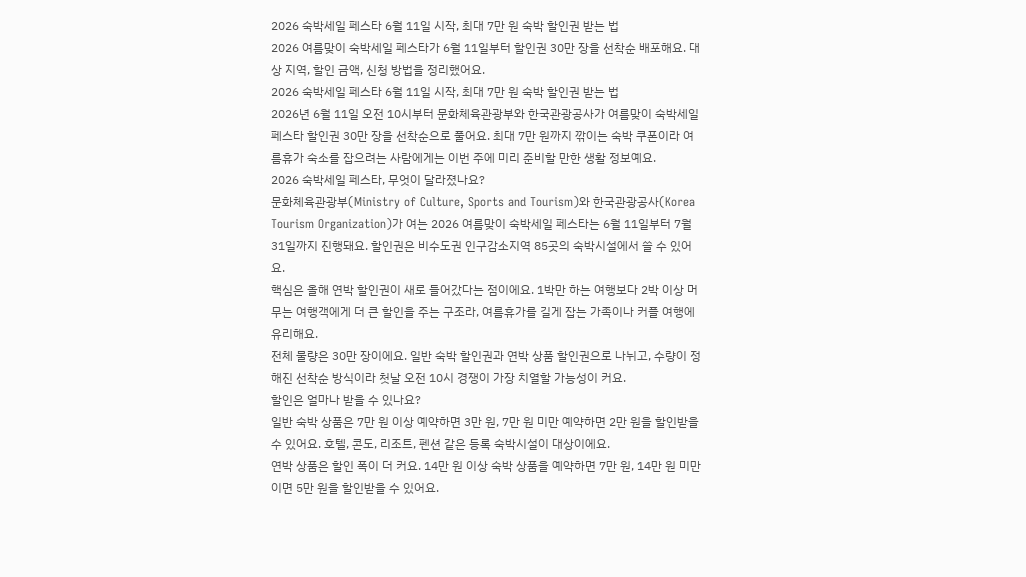2026 숙박세일 페스타 6월 11일 시작, 최대 7만 원 숙박 할인권 받는 법
2026 여름맞이 숙박세일 페스타가 6월 11일부터 할인권 30만 장을 선착순 배포해요. 대상 지역, 할인 금액, 신청 방법을 정리했어요.
2026 숙박세일 페스타 6월 11일 시작, 최대 7만 원 숙박 할인권 받는 법
2026년 6월 11일 오전 10시부터 문화체육관광부와 한국관광공사가 여름맞이 숙박세일 페스타 할인권 30만 장을 선착순으로 풀어요. 최대 7만 원까지 깎이는 숙박 쿠폰이라 여름휴가 숙소를 잡으려는 사람에게는 이번 주에 미리 준비할 만한 생활 정보예요.
2026 숙박세일 페스타, 무엇이 달라졌나요?
문화체육관광부(Ministry of Culture, Sports and Tourism)와 한국관광공사(Korea Tourism Organization)가 여는 2026 여름맞이 숙박세일 페스타는 6월 11일부터 7월 31일까지 진행돼요. 할인권은 비수도권 인구감소지역 85곳의 숙박시설에서 쓸 수 있어요.
핵심은 올해 연박 할인권이 새로 들어갔다는 점이에요. 1박만 하는 여행보다 2박 이상 머무는 여행객에게 더 큰 할인을 주는 구조라, 여름휴가를 길게 잡는 가족이나 커플 여행에 유리해요.
전체 물량은 30만 장이에요. 일반 숙박 할인권과 연박 상품 할인권으로 나뉘고, 수량이 정해진 선착순 방식이라 첫날 오전 10시 경쟁이 가장 치열할 가능성이 커요.
할인은 얼마나 받을 수 있나요?
일반 숙박 상품은 7만 원 이상 예약하면 3만 원, 7만 원 미만 예약하면 2만 원을 할인받을 수 있어요. 호텔, 콘도, 리조트, 펜션 같은 등록 숙박시설이 대상이에요.
연박 상품은 할인 폭이 더 커요. 14만 원 이상 숙박 상품을 예약하면 7만 원, 14만 원 미만이면 5만 원을 할인받을 수 있어요.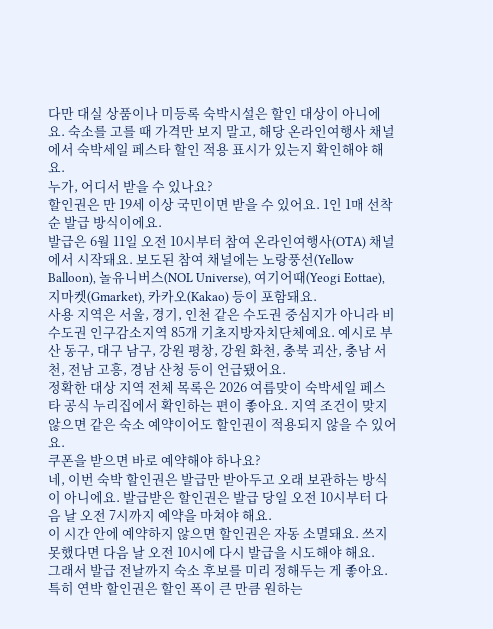다만 대실 상품이나 미등록 숙박시설은 할인 대상이 아니에요. 숙소를 고를 때 가격만 보지 말고, 해당 온라인여행사 채널에서 숙박세일 페스타 할인 적용 표시가 있는지 확인해야 해요.
누가, 어디서 받을 수 있나요?
할인권은 만 19세 이상 국민이면 받을 수 있어요. 1인 1매 선착순 발급 방식이에요.
발급은 6월 11일 오전 10시부터 참여 온라인여행사(OTA) 채널에서 시작돼요. 보도된 참여 채널에는 노랑풍선(Yellow Balloon), 놀유니버스(NOL Universe), 여기어때(Yeogi Eottae), 지마켓(Gmarket), 카카오(Kakao) 등이 포함돼요.
사용 지역은 서울, 경기, 인천 같은 수도권 중심지가 아니라 비수도권 인구감소지역 85개 기초지방자치단체예요. 예시로 부산 동구, 대구 남구, 강원 평창, 강원 화천, 충북 괴산, 충남 서천, 전남 고흥, 경남 산청 등이 언급됐어요.
정확한 대상 지역 전체 목록은 2026 여름맞이 숙박세일 페스타 공식 누리집에서 확인하는 편이 좋아요. 지역 조건이 맞지 않으면 같은 숙소 예약이어도 할인권이 적용되지 않을 수 있어요.
쿠폰을 받으면 바로 예약해야 하나요?
네, 이번 숙박 할인권은 발급만 받아두고 오래 보관하는 방식이 아니에요. 발급받은 할인권은 발급 당일 오전 10시부터 다음 날 오전 7시까지 예약을 마쳐야 해요.
이 시간 안에 예약하지 않으면 할인권은 자동 소멸돼요. 쓰지 못했다면 다음 날 오전 10시에 다시 발급을 시도해야 해요.
그래서 발급 전날까지 숙소 후보를 미리 정해두는 게 좋아요. 특히 연박 할인권은 할인 폭이 큰 만큼 원하는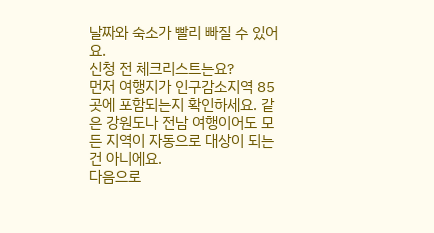날짜와 숙소가 빨리 빠질 수 있어요.
신청 전 체크리스트는요?
먼저 여행지가 인구감소지역 85곳에 포함되는지 확인하세요. 같은 강원도나 전남 여행이어도 모든 지역이 자동으로 대상이 되는 건 아니에요.
다음으로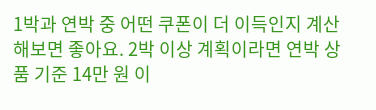1박과 연박 중 어떤 쿠폰이 더 이득인지 계산해보면 좋아요. 2박 이상 계획이라면 연박 상품 기준 14만 원 이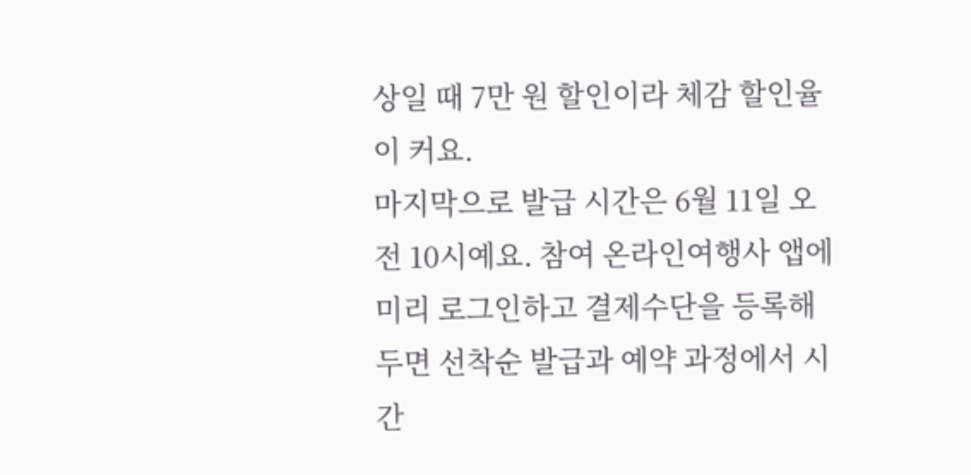상일 때 7만 원 할인이라 체감 할인율이 커요.
마지막으로 발급 시간은 6월 11일 오전 10시예요. 참여 온라인여행사 앱에 미리 로그인하고 결제수단을 등록해두면 선착순 발급과 예약 과정에서 시간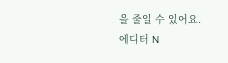을 줄일 수 있어요.
에디터 N